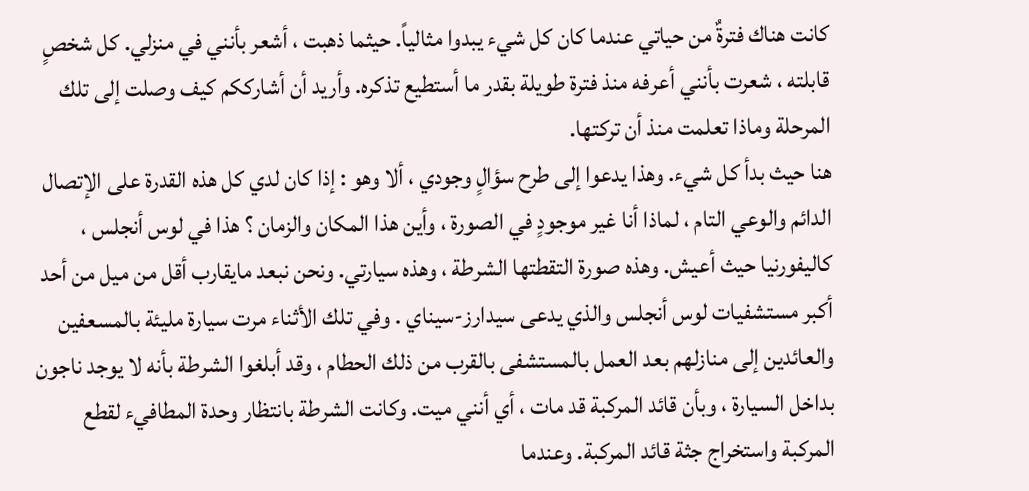كانت هناك فترةٌ من حياتي عندما كان كل شيء يبدوا مثالياً. حيثما ذهبت ، أشعر بأنني في منزلي. كل شخصٍ قابلته ، شعرت بأنني أعرفه منذ فترة طويلة بقدر ما أستطيع تذكره. وأريد أن أشارككم كيف وصلت إلى تلك المرحلة وماذا تعلمت منذ أن تركتها.
هنا حيث بدأ كل شيء. وهذا يدعوا إلى طرح سؤالٍ وجودي ، ألا وهو : إذا كان لدي كل هذه القدرة على الإتصال الدائم والوعي التام ، لماذا أنا غير موجودٍ في الصورة ، وأين هذا المكان والزمان ؟ هذا في لوس أنجلس ، كاليفورنيا حيث أعيش. وهذه صورة التقطتها الشرطة ، وهذه سيارتي. ونحن نبعد مايقارب أقل من ميل من أحد أكبر مستشفيات لوس أنجلس والذي يدعى سيدارز-سيناي . وفي تلك الأثناء مرت سيارة مليئة بالمسعفين والعائدين إلى منازلهم بعد العمل بالمستشفى بالقرب من ذلك الحطام ، وقد أبلغوا الشرطة بأنه لا يوجد ناجون بداخل السيارة ، وبأن قائد المركبة قد مات ، أي أنني ميت. وكانت الشرطة بانتظار وحدة المطافيء لقطع المركبة واستخراج جثة قائد المركبة. وعندما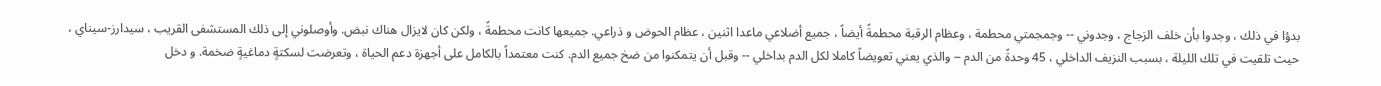بدؤا في ذلك ، وجدوا بأن خلف الزجاج ، وجدوني -- وجمجمتي محطمة ، وعظام الرقبة محطمةً أيضاً ، جميع أضلاعي ماعدا اثنين ، عظام الحوض و ذراعي. جميعها كانت محطمةً ، ولكن كان لايزال هناك نبض. وأوصلوني إلى ذلك المستشفى القريب ، سيدارز-سيناي ، حيث تلقيت في تلك الليلة ، بسبب النزيف الداخلي ، 45 وحدةً من الدم -- والذي يعني تعويضاً كاملا لكل الدم بداخلي -- وقبل أن يتمكنوا من ضخ جميع الدم. كنت معتمداً بالكامل على أجهزة دعم الحياة ، وتعرضت لسكتةٍ دماغيةٍ ضخمة. و دخل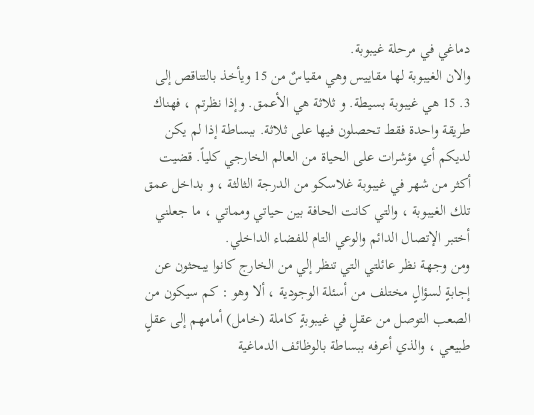دماغي في مرحلة غيبوبة.
والان الغيبوبة لها مقاييس وهي مقياسٌ من 15 ويأخذ بالتناقص إلى 3. 15 هي غيبوبة بسيطة. و ثلاثة هي الأعمق. وإذا نظرتم ، فهناك طريقة واحدة فقط تحصلون فيها على ثلاثة. ببساطة إذا لم يكن لديكم أي مؤشرات على الحياة من العالم الخارجي كلياً. قضيت أكثر من شهر في غيبوبة غلاسكو من الدرجة الثالثة ، و بداخل عمق تلك الغيبوبة ، والتي كانت الحافة بين حياتي ومماتي ، ما جعلني أختبر الإتصال الدائم والوعي التام للفضاء الداخلي.
ومن وجهة نظر عائلتي التي تنظر إلي من الخارج كانوا يبحثون عن إجابةٍ لسؤالٍ مختلف من أسئلة الوجودية ، ألا وهو : كم سيكون من الصعب التوصل من عقلٍ في غيبوبةٍ كاملة (خامل) أمامهم إلى عقلٍ طبيعي ، والذي أعرفه ببساطة بالوظائف الدماغية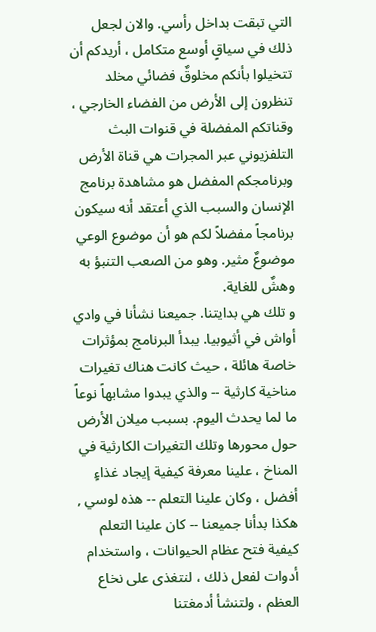التي تبقت بداخل رأسي. والان لجعل ذلك في سياقٍ أوسع متكامل ، أريدكم أن تتخيلوا بأنكم مخلوقٌ فضائي مخلد تنظرون إلى الأرض من الفضاء الخارجي ، وقناتكم المفضلة في قنوات البث التلفزيوني عبر المجرات هي قناة الأرض وبرنامجكم المفضل هو مشاهدة برنامج الإنسان والسبب الذي أعتقد أنه سيكون برنامجاً مفضلاً لكم هو أن موضوع الوعي موضوعٌ مثير. وهو من الصعب التنبؤ به وهشٌ للغاية.
و تلك هي بدايتنا. جميعنا نشأنا في وادي أواش في أثيوبيا. يبدأ البرنامج بمؤثرات خاصة هائلة ، حيث كانت هناك تغيرات مناخية كارثية -- والذي يبدوا مشابهاً نوعاً ما لما يحدث اليوم. بسبب ميلان الأرض حول محورها وتلك التغيرات الكارثية في المناخ ، علينا معرفة كيفية إيجاد غذاءٍ أفضل ، وكان علينا التعلم -- هذه لوسي , هكذا بدأنا جميعنا -- كان علينا التعلم كيفية فتح عظام الحيوانات ، واستخدام أدوات لفعل ذلك ، لنتغذى على نخاع العظم ، ولتنشأ أدمغتنا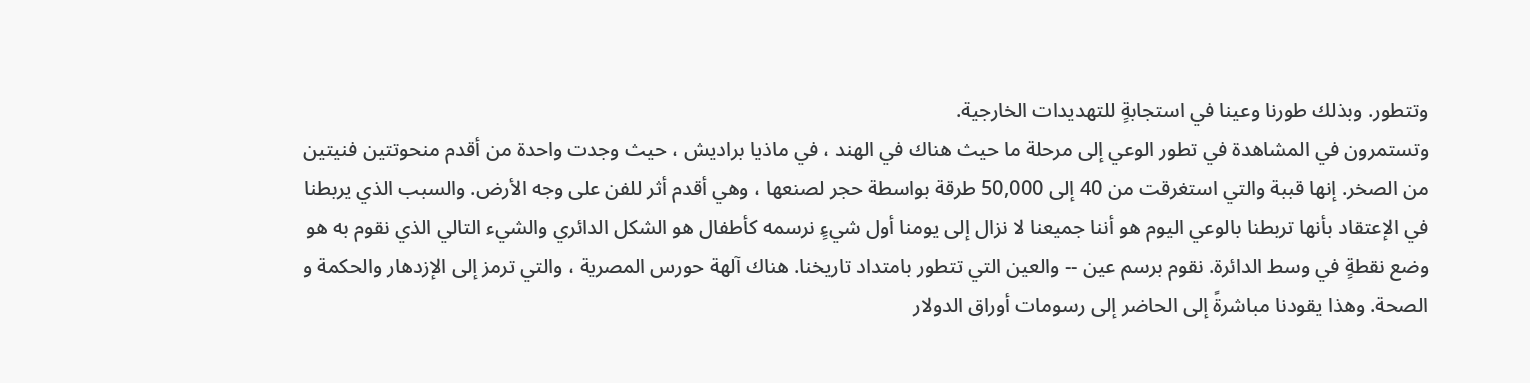وتتطور. وبذلك طورنا وعينا في استجابةٍ للتهديدات الخارجية.
وتستمرون في المشاهدة في تطور الوعي إلى مرحلة ما حيث هناك في الهند ، في ماذيا براديش ، حيث وجدت واحدة من أقدم منحوتتين فنيتين من الصخر. إنها قببة والتي استغرقت من 40 إلى 50,000 طرقة بواسطة حجر لصنعها ، وهي أقدم أثر للفن على وجه الأرض. والسبب الذي يربطنا في الإعتقاد بأنها تربطنا بالوعي اليوم هو أننا جميعنا لا نزال إلى يومنا أول شيءٍ نرسمه كأطفال هو الشكل الدائري والشيء التالي الذي نقوم به هو وضع نقطةٍ في وسط الدائرة. نقوم برسم عين -- والعين التي تتطور بامتداد تاريخنا. هناك آلهة حورس المصرية ، والتي ترمز إلى الإزدهار والحكمة و الصحة. وهذا يقودنا مباشرةً إلى الحاضر إلى رسومات أوراق الدولار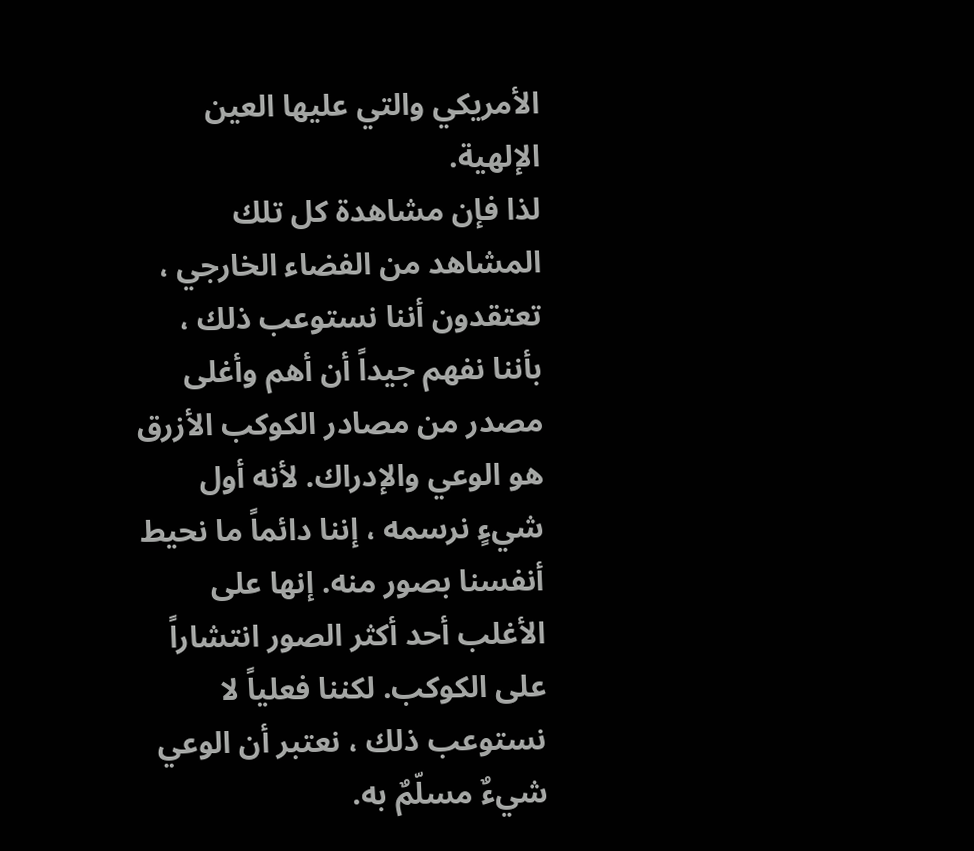الأمريكي والتي عليها العين الإلهية.
لذا فإن مشاهدة كل تلك المشاهد من الفضاء الخارجي ، تعتقدون أننا نستوعب ذلك ، بأننا نفهم جيداً أن أهم وأغلى مصدر من مصادر الكوكب الأزرق هو الوعي والإدراك. لأنه أول شيءٍ نرسمه ، إننا دائماً ما نحيط أنفسنا بصور منه. إنها على الأغلب أحد أكثر الصور انتشاراً على الكوكب. لكننا فعلياً لا نستوعب ذلك ، نعتبر أن الوعي شيءٌ مسلّمٌ به.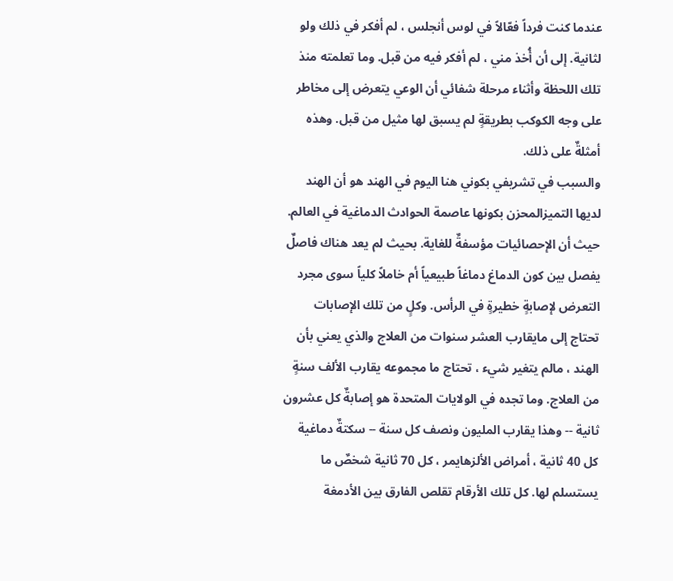عندما كنت فرداً فعّالاً في لوس أنجلس ، لم أفكر في ذلك ولو لثانية. إلى أن أُخذ مني ، لم أفكر فيه من قبل. وما تعلمته منذ تلك اللحظة وأثناء مرحلة شفائي أن الوعي يتعرض إلى مخاطر على وجه الكوكب بطريقةٍ لم يسبق لها مثيل من قبل. وهذه أمثلةٌ على ذلك.
والسبب في تشريفي بكوني هنا اليوم في الهند هو أن الهند لديها التميزالمحزن بكونها عاصمة الحوادث الدماغية في العالم. حيث أن الإحصائيات مؤسفةٌ للغاية. بحيث لم يعد هناك فاصلٌ يفصل بين كون الدماغ دماغاً طبيعياً أم خاملاً كلياً سوى مجرد التعرض لإصابةٍ خطيرةٍ في الرأس. وكلٍ من تلك الإصابات تحتاج إلى مايقارب العشر سنوات من العلاج والذي يعني بأن الهند ، مالم يتغير شيء ، تحتاج ما مجموعه يقارب الألف سنةٍ من العلاج. وما تجده في الولايات المتحدة هو إصابةٌ كل عشرون ثانية -- وهذا يقارب المليون ونصف كل سنة -- سكتةٌ دماغية كل 40 ثانية ، أمراض الألزهايمر ، كل 70 ثانية شخصٌ ما يستسلم لها. كل تلك الأرقام تقلص الفارق بين الأدمغة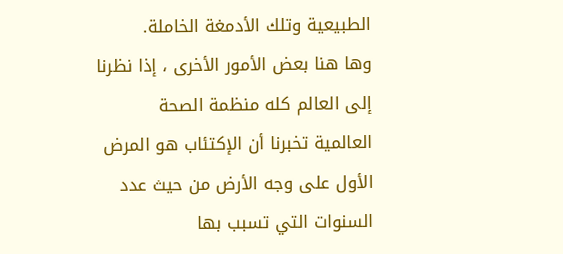الطبيعية وتلك الأدمغة الخاملة.
وها هنا بعض الأمور الأخرى ، إذا نظرنا إلى العالم كله منظمة الصحة العالمية تخبرنا أن الإكتئاب هو المرض الأول على وجه الأرض من حيث عدد السنوات التي تسبب بها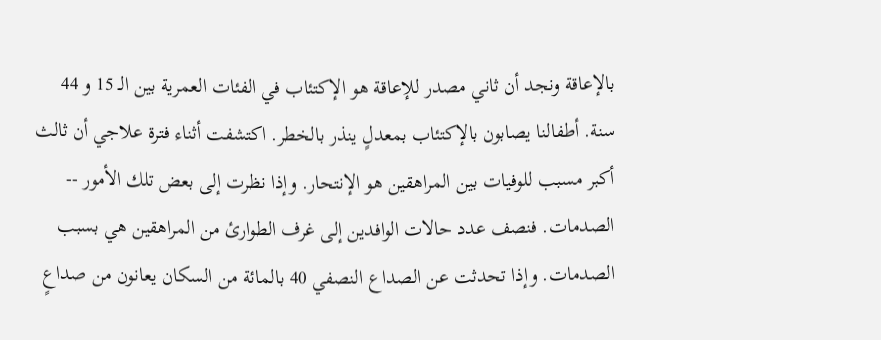بالإعاقة ونجد أن ثاني مصدر للإعاقة هو الإكتئاب في الفئات العمرية بين الـ 15 و 44 سنة. أطفالنا يصابون بالإكتئاب بمعدلٍ ينذر بالخطر. اكتشفت أثناء فترة علاجي أن ثالث أكبر مسبب للوفيات بين المراهقين هو الإنتحار. وإذا نظرت إلى بعض تلك الأمور -- الصدمات. فنصف عدد حالات الوافدين إلى غرف الطوارئ من المراهقين هي بسبب الصدمات. وإذا تحدثت عن الصداع النصفي 40 بالمائة من السكان يعانون من صداعٍ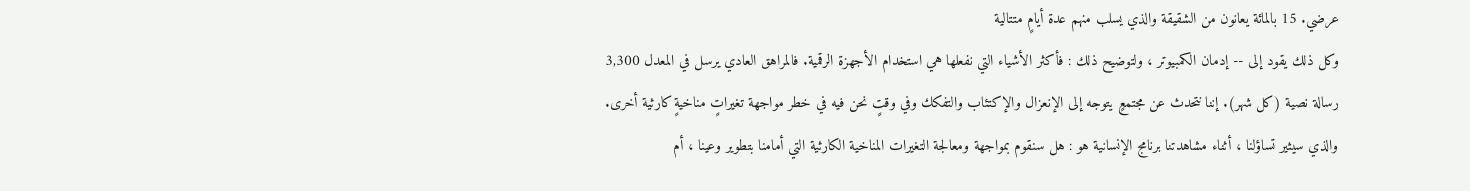عرضي. 15 بالمائة يعانون من الشقيقة والذي يسلب منهم عدة أيامٍ متتالية
وكل ذلك يقود إلى -- إدمان الكمبيوتر ، ولتوضيح ذلك : فأكثر الأشياء التي نفعلها هي استخدام الأجهزة الرقمية. فالمراهق العادي يرسل في المعدل 3,300 رسالة نصية (كل شهر). إننا نتحدث عن مجتمعٍ يتوجه إلى الإنعزال والإكتئاب والتفكك وفي وقتٍ نحن فيه في خطر مواجهة تغيراتٍ مناخيةٍ كارثية أخرى. والذي سيثير تساؤلنا ، أثناء مشاهدتنا برنامج الإنسانية هو : هل سنقوم بمواجهة ومعالجة التغيرات المناخية الكارثية التي أمامنا بتطوير وعينا ، أم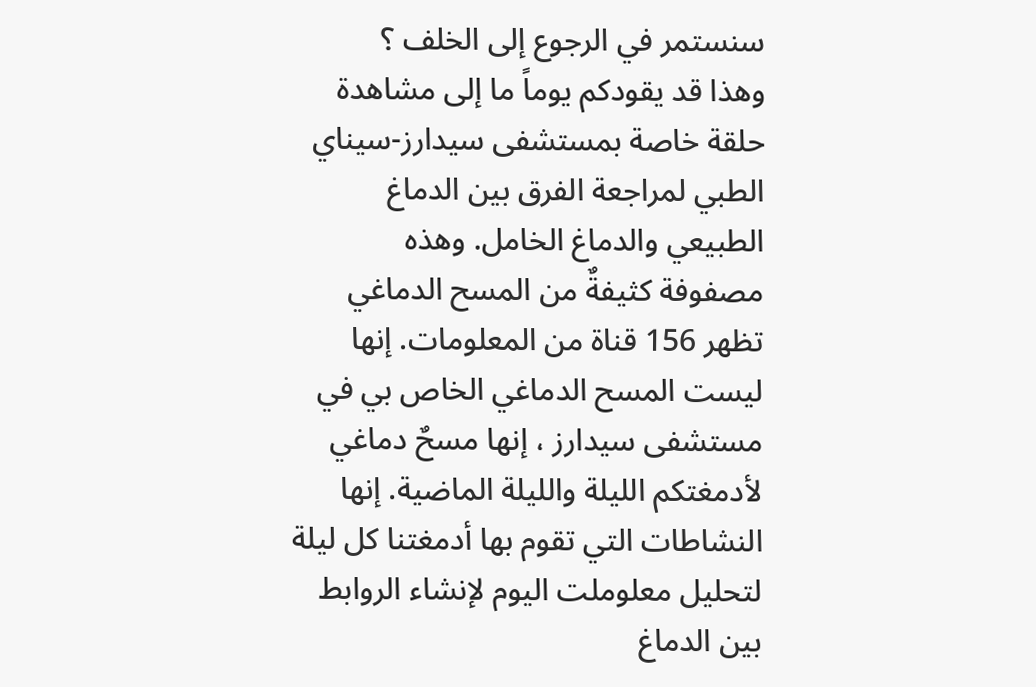سنستمر في الرجوع إلى الخلف ؟
وهذا قد يقودكم يوماً ما إلى مشاهدة حلقة خاصة بمستشفى سيدارز-سيناي الطبي لمراجعة الفرق بين الدماغ الطبيعي والدماغ الخامل. وهذه مصفوفة كثيفةٌ من المسح الدماغي تظهر 156 قناة من المعلومات. إنها ليست المسح الدماغي الخاص بي في مستشفى سيدارز ، إنها مسحٌ دماغي لأدمغتكم الليلة والليلة الماضية. إنها النشاطات التي تقوم بها أدمغتنا كل ليلة لتحليل معلوملت اليوم لإنشاء الروابط بين الدماغ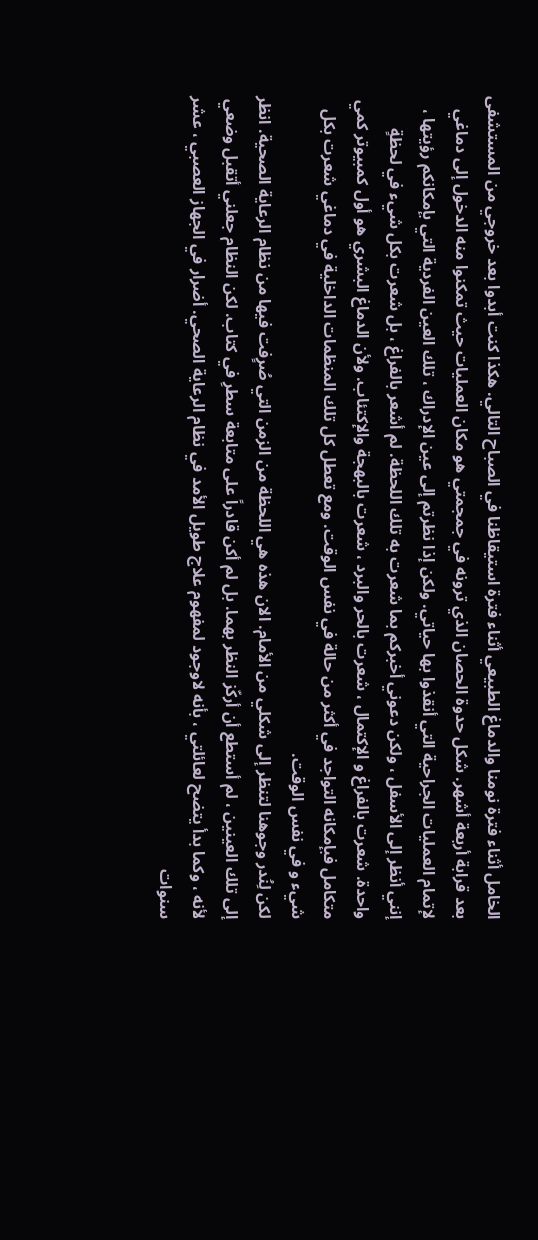الخامل أثناء فترة نومنا والدماغ الطبيعي أثناء فترة استيقاظنا في الصباح التالي. هكذا كنت أبدوا بعد خروجي من المستشفى بعد قرابة أربعة أشهر. شكل حدوة الحصان الذي ترونه في جمجمتي هو مكان العمليات حيث تمكنوا منه الدخول إلى دماغي لإتمام العمليات الجراحية التي أنقذوا بها حياتي. ولكن إذا نظرتم إلى عين الإدراك ، تلك العين الفردية التي بإمكانكم رؤيتها ، إنني أنظر إلى الأسفل ، ولكن دعوني أخبركم بما شعرت به تلك اللحظة. لم أشعر بالفراغ ، بل شعرت بكل شيء في لحظةٍ واحدة. شعرت بالفراغ و الإكتمال ، شعرت بالحر والبرد ، شعرت بالبهجة والإكتئاب. ولأن الدماغ البشري هو أول كمبيوتر كمي متكامل فبإمكانه التواجد في أكثر من حالة في نفس الوقت. ومع تعطل كل تلك المنظمات الداخلية في دماغي شعرت بكل شيء و في نفس الوقت.
لكن لِنُدر وجوهنا لتنظر إلى شكلي من الأمام. الان هذه هي اللحظة من الزمن التي صُرٍفت فيها من نظام الرعاية الصحية. انظر إلى تلك العينين ، لم أستطع أن أركّز النظر بهما. بل لم أكن قادراً على متابعة سطرِ في كتاب. لكن النظام جعلني أتقبل وضعي لأنه ، وكما بدأ يتضح لعائلتي ، بأنه لاوجود لمفهوم علاج طويل الأمد في نظام الرعاية الصحي. أضرار في الجهاز العصبي ، عشر سنوات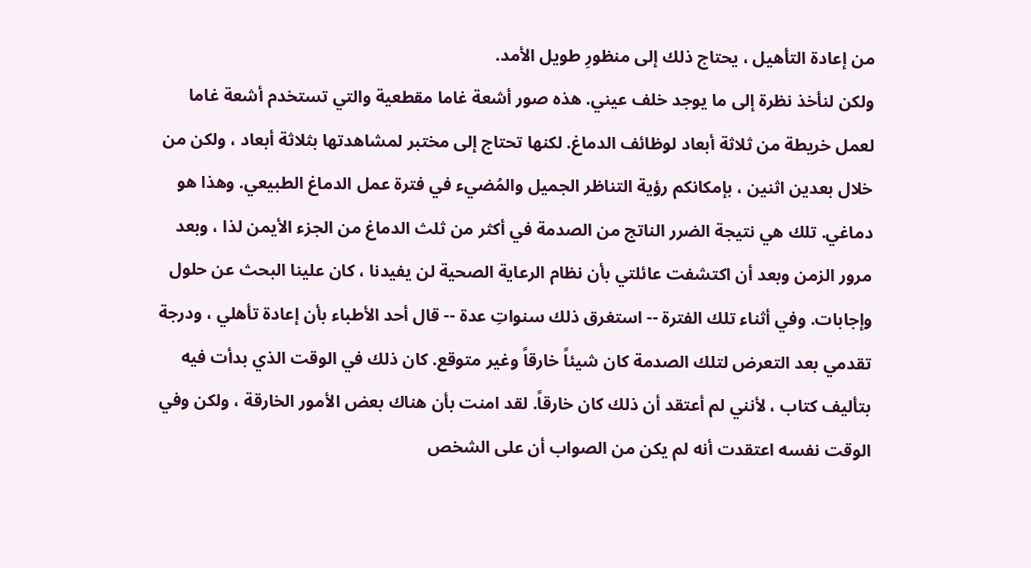من إعادة التأهيل ، يحتاج ذلك إلى منظورِ طويل الأمد.
ولكن لنأخذ نظرة إلى ما يوجد خلف عيني. هذه صور أشعة غاما مقطعية والتي تستخدم أشعة غاما لعمل خريطة من ثلاثة أبعاد لوظائف الدماغ. لكنها تحتاج إلى مختبر لمشاهدتها بثلاثة أبعاد ، ولكن من خلال بعدين اثنين ، بإمكانكم رؤية التناظر الجميل والمُضيء في فترة عمل الدماغ الطبيعي. وهذا هو دماغي. تلك هي نتيجة الضرر الناتج من الصدمة في أكثر من ثلث الدماغ من الجزء الأيمن لذا ، وبعد مرور الزمن وبعد أن اكتشفت عائلتي بأن نظام الرعاية الصحية لن يفيدنا ، كان علينا البحث عن حلول وإجابات. وفي أثناء تلك الفترة -- استغرق ذلك سنواتِ عدة -- قال أحد الأطباء بأن إعادة تأهلي ، ودرجة تقدمي بعد التعرض لتلك الصدمة كان شيئاً خارقاً وغير متوقع. كان ذلك في الوقت الذي بدأت فيه بتأليف كتاب ، لأنني لم أعتقد أن ذلك كان خارقاً. لقد امنت بأن هناك بعض الأمور الخارقة ، ولكن وفي الوقت نفسه اعتقدت أنه لم يكن من الصواب أن على الشخص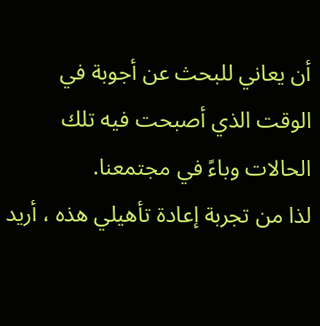أن يعاني للبحث عن أجوبة في الوقت الذي أصبحت فيه تلك الحالات وباءً في مجتمعنا.
لذا من تجربة إعادة تأهيلي هذه ، أريد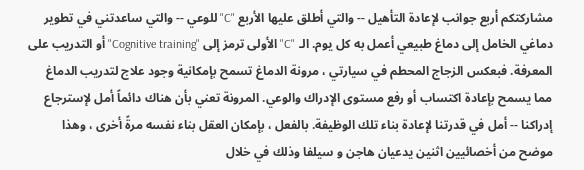مشاركتكم أربع جوانب لإعادة التأهيل -- والتي أطلق عليها الأربع "C" للوعي -- والتي ساعدتني في تطوير دماغي الخامل إلى دماغ طبيعي أعمل به كل يوم. الـ "C" الأولى ترمز إلى "Cognitive training" أو التدريب على المعرفة. فبعكس الزجاج المحطم في سيارتي ، مرونة الدماغ تسمح بإمكانية وجود علاج لتدريب الدماغ مما يسمح بإعادة اكتساب أو رفع مستوى الإدراك والوعي. المرونة تعني بأن هناك دائماً أمل لإسترجاع إدراكنا -- أمل في قدرتنا لإعادة بناء تلك الوظيفة. بالفعل ، بإمكان العقل بناء نفسه مرةً أخرى ، وهذا موضح من أخصائيين اثنين يدعيان هاجن و سيلفا وذلك في خلال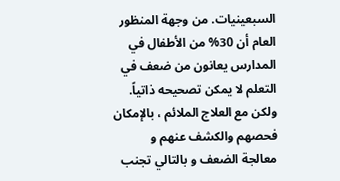السبعينيات. من وجهة المنظور العام أن 30% من الأطفال في المدارس يعانون من ضعف في التعلم لا يمكن تصحيحه ذاتياً. ولكن مع العلاج الملائم ، بالإمكان فحصهم والكشف عنهم و معالجة الضعف و بالتالي تجنب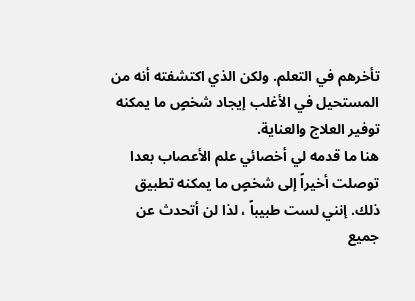تأخرهم في التعلم. ولكن الذي اكتشفته أنه من المستحيل في الأغلب إيجاد شخصٍ ما يمكنه توفير العلاج والعناية.
هنا ما قدمه لي أخصائي علم الأعصاب بعدا توصلت أخيراً إلى شخصٍ ما يمكنه تطبيق ذلك. إنني لست طبيباً ، لذا لن أتحدث عن جميع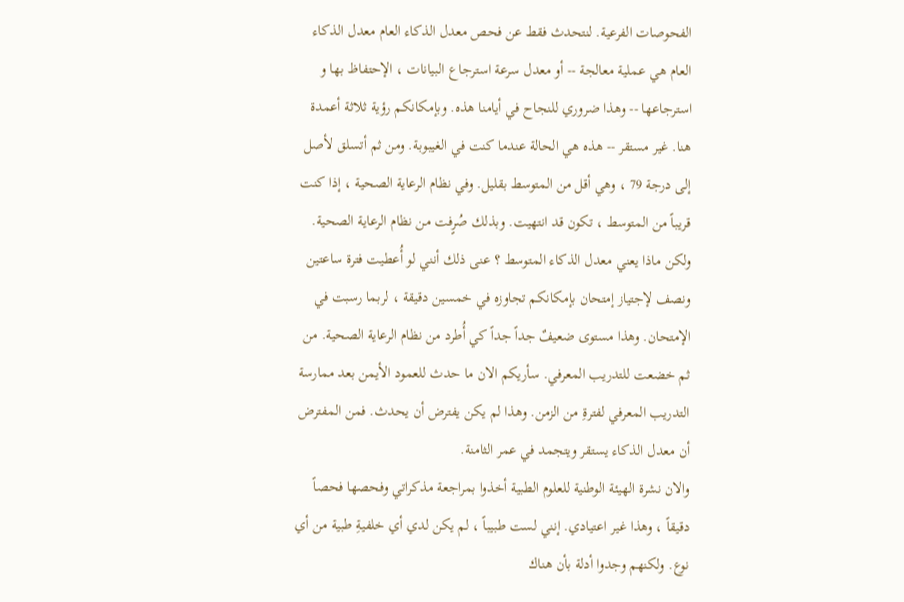الفحوصات الفرعية. لنتحدث فقط عن فحص معدل الذكاء العام معدل الذكاء العام هي عملية معالجة -- أو معدل سرعة استرجاع البيانات ، الإحتفاظ بها و استرجاعها -- وهذا ضروري للنجاح في أيامنا هذه. وبإمكانكم رؤية ثلاثة أعمدة هنا. غير مستقر -- هذه هي الحالة عندما كنت في الغيبوبة. ومن ثم أتسلق لأصل إلى درجة 79 ، وهي أقل من المتوسط بقليل. وفي نظام الرعاية الصحية ، إذا كنت قريباً من المتوسط ، تكون قد انتهيت. وبذلك صُرٍفت من نظام الرعاية الصحية. ولكن ماذا يعني معدل الذكاء المتوسط ؟ عنى ذلك أنني لو أُعطيت فترة ساعتين ونصف لإجتياز إمتحان بإمكانكم تجاوزه في خمسين دقيقة ، لربما رسبت في الإمتحان. وهذا مستوى ضعيفٌ جداً جداً كي أُطرد من نظام الرعاية الصحية. من ثم خضعت للتدريب المعرفي. سأريكم الان ما حدث للعمود الأيمن بعد ممارسة التدريب المعرفي لفترةِ من الزمن. وهذا لم يكن يفترض أن يحدث. فمن المفترض أن معدل الذكاء يستقر ويتجمد في عمر الثامنة.
والان نشرة الهيئة الوطنية للعلوم الطبية أخذوا بمراجعة مذكراتي وفحصها فحصاً دقيقاً ، وهذا غير اعتيادي. إنني لست طبيباً ، لم يكن لدي أي خلفيةِ طبية من أي نوع. ولكنهم وجدوا أدلة بأن هناك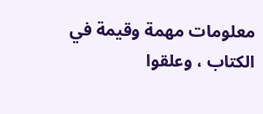معلومات مهمة وقيمة في الكتاب ، وعلقوا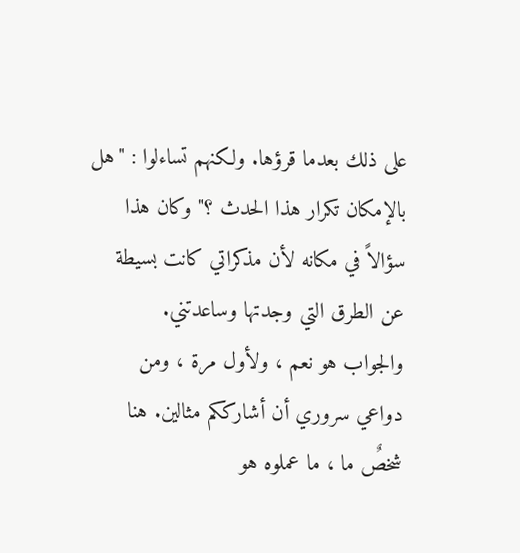على ذلك بعدما قرؤها. ولكنهم تساءلوا : "هل بالإمكان تكرار هذا الحدث ؟" وكان هذا سؤالاً في مكانه لأن مذكراتي كانت بسيطة عن الطرق التي وجدتها وساعدتني.
والجواب هو نعم ، ولأول مرة ، ومن دواعي سروري أن أشارككم مثالين. هنا شخصٌ ما ، ما عملوه هو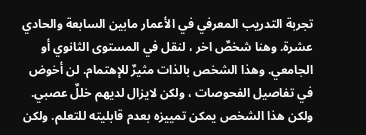تجربة التدريب المعرفي في الأعمار مابين السابعة والحادي عشرة. وهنا شخصٌ اخر ، لنقل في المستوى الثانوي أو الجامعي. وهذا الشخص بالذات مثيرٌ للإهتمام. لن أخوض في تفاصيل الفحوصات ، ولكن لايزال لديهم خللٌ عصبي. ولكن هذا الشخص يمكن تمييزه بعدم قابليته للتعلم. ولكن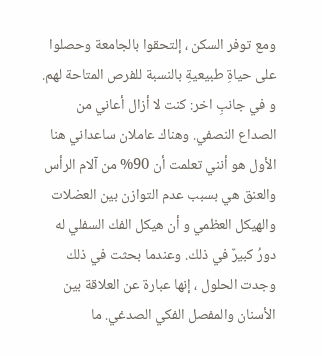ومع توفر السكن ، إلتحقوا بالجامعة وحصلوا على حياةِ طبيعيةِ بالنسبة للفرص المتاحة لهم.
و في جانبِ اخر: كنت لا أزال أعاني من الصداع النصفي. وهناك عاملان ساعداني هنا الأول هو أنني تعلمت أن 90% من آلام الرأس والعنق هي بسبب عدم التوازن بين العضلات والهيكل العظمي و أن هيكل الفك السفلي له دورُ كبيرٌ في ذلك. وعندما بحثت في ذلك وجدت الحلول ، إنها عبارة عن العلاقة بين الأسنان والمفصل الفكي الصدغي. ما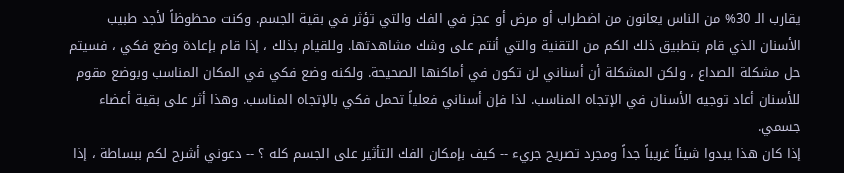يقارب الـ 30% من الناس يعانون من اضطراب أو مرض أو عجز في الفك والتي تؤثر في بقية الجسم. وكنت محظوظاً لأجد طبيب الأسنان الذي قام بتطبيق ذلك الكم من التقنية والتي أنتم على وشك مشاهدتها. وللقيام بذلك ، إذا قام بإعادة وضع فكي ، فسيتم حل مشكلة الصداع ، ولكن المشكلة أن أسناني لن تكون في أماكنها الصحيحة. ولكنه وضع فكي في المكان المناسب وبوضع مقوم للأسنان أعاد توجيه الأسنان في الإتجاه المناسب. لذا فإن أسناني فعلياً تحمل فكي بالإتجاه المناسب. وهذا أثر على بقية أعضاء جسمي.
إذا كان هذا يبدوا شيئاً غريباً جداً ومجرد تصريح جريء -- كيف بإمكان الفك التأثير على الجسم كله ؟ -- دعوني أشرح لكم ببساطة ، إذا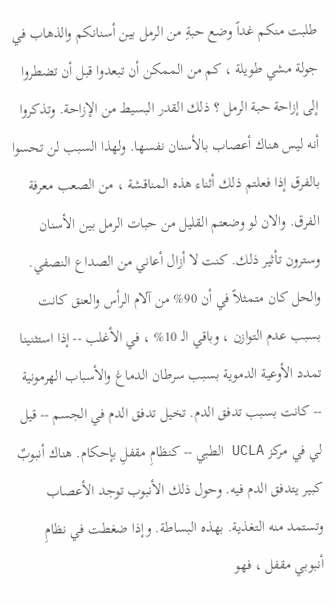طلبت منكم غداً وضع حبةِ من الرمل بين أسنانكم والذهاب في جولة مشي طويلة ، كم من الممكن أن تبعدوا قبل أن تضطروا إلى إزاحة حبة الرمل ؟ ذلك القدر البسيط من الإزاحة. وتذكروا أنه ليس هناك أعصاب بالأسنان نفسها. ولهذا السبب لن تحسوا بالفرق إذا فعلتم ذلك أثناء هذه المناقشة ، من الصعب معرفة الفرق. والان لو وضعتم القليل من حبات الرمل بين الأسنان وسترون تأثير ذلك. كنت لا أزال أعاني من الصداع النصفي.
والحل كان متمثلاً في أن 90% من آلام الرأس والعنق كانت بسبب عدم التوازن ، وباقي الـ 10% ، في الأغلب -- إذا استثنينا تمدد الأوعية الدموية بسبب سرطان الدماغ والأسباب الهرمونية -- كانت بسبب تدفق الدم. تخيل تدفق الدم في الجسم -- قيل لي في مركز UCLA الطبي -- كنظامِ مقفلِ بإحكام. هناك أنبوبٌ كبير يتدفق الدم فيه. وحول ذلك الأنبوب توجد الأعصاب وتستمد منه التغذية. بهذه البساطة. وإذا ضغطت في نظامِ أنبوبي مقفل ، فهو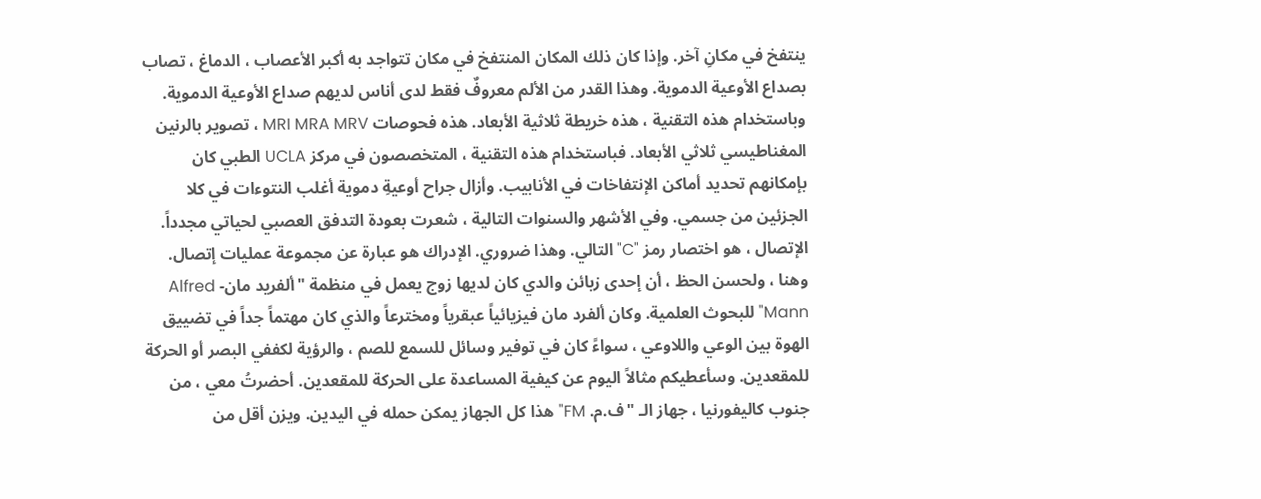ينتفخ في مكانِ آخر. وإذا كان ذلك المكان المنتفخ في مكان تتواجد به أكبر الأعصاب ، الدماغ ، تصاب بصداع الأوعية الدموية. وهذا القدر من الألم معروفٌ فقط لدى أناس لديهم صداع الأوعية الدموية. وباستخدام هذه التقنية ، هذه خريطة ثلاثية الأبعاد. هذه فحوصات MRI MRA MRV ، تصوير بالرنين المغناطيسي ثلاثي الأبعاد. فباستخدام هذه التقنية ، المتخصصون في مركز UCLA الطبي كان بإمكانهم تحديد أماكن الإنتفاخات في الأنابيب. وأزال جراح أوعيةِ دموية أغلب النتوءات في كلا الجزئين من جسمي. وفي الأشهر والسنوات التالية ، شعرت بعودة التدفق العصبي لحياتي مجدداً.
الإتصال ، هو اختصار رمز "C" التالي. وهذا ضروري. الإدراك هو عبارة عن مجموعة عمليات إتصال. وهنا ، ولحسن الحظ ، أن إحدى زبائن والدي كان لديها زوج يعمل في منظمة "ألفريد مان- Alfred Mann" للبحوث العلمية. وكان ألفرد مان فيزيائياً عبقرياً ومخترعاً والذي كان مهتماً جداً في تضييق الهوة بين الوعي واللاوعي ، سواءً كان في توفير وسائل للسمع للصم ، والرؤية لكففي البصر أو الحركة للمقعدين. وسأعطيكم مثالاً اليوم عن كيفية المساعدة على الحركة للمقعدين. أحضرتُ معي ، من جنوب كاليفورنيا ، جهاز الـ "ف.م. FM" هذا كل الجهاز يمكن حمله في اليدين. ويزن أقل من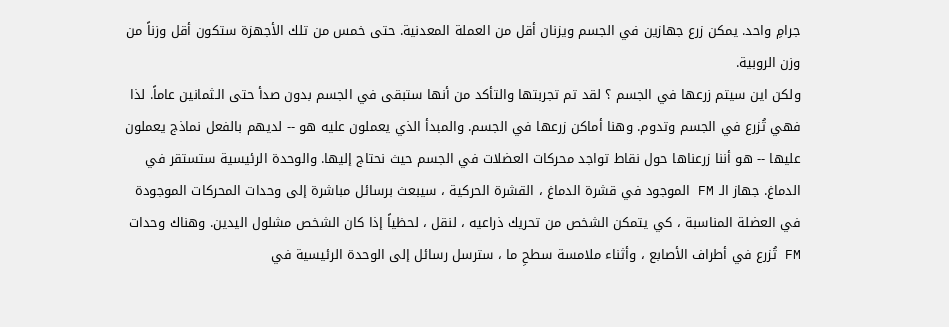جرامِ واحد. يمكن زرع جهازين في الجسم ويزنان أقل من العملة المعدنية. حتى خمس من تلك الأجهزة ستكون أقل وزناً من وزن الروبية.
ولكن اين سيتم زرعها في الجسم ؟ لقد تم تجربتها والتأكد من أنها ستبقى في الجسم بدون صدأ حتى الـثمانين عاماً. لذا فهي تُزرع في الجسم وتدوم. وهنا أماكن زرعها في الجسم. والمبدأ الذي يعملون عليه هو -- لديهم بالفعل نماذج يعملون عليها -- هو أننا زرعناها حول نقاط تواجد محركات العضلات في الجسم حيث نحتاج إليها. والوحدة الرئيسية ستستقر في الدماغ. جهاز الـ FM الموجود في قشرة الدماغ ، القشرة الحركية ، سيبعث برسائل مباشرة إلى وحدات المحركات الموجودة في العضلة المناسبة ، كي يتمكن الشخص من تحريك ذراعيه ، لنقل ، لحظياً إذا كان الشخص مشلول اليدين. وهناك وحدات FM تُزرع في أطراف الأصابع ، وأثناء ملامسة سطحِ ما ، سترسل رسائل إلى الوحدة الرئيسية في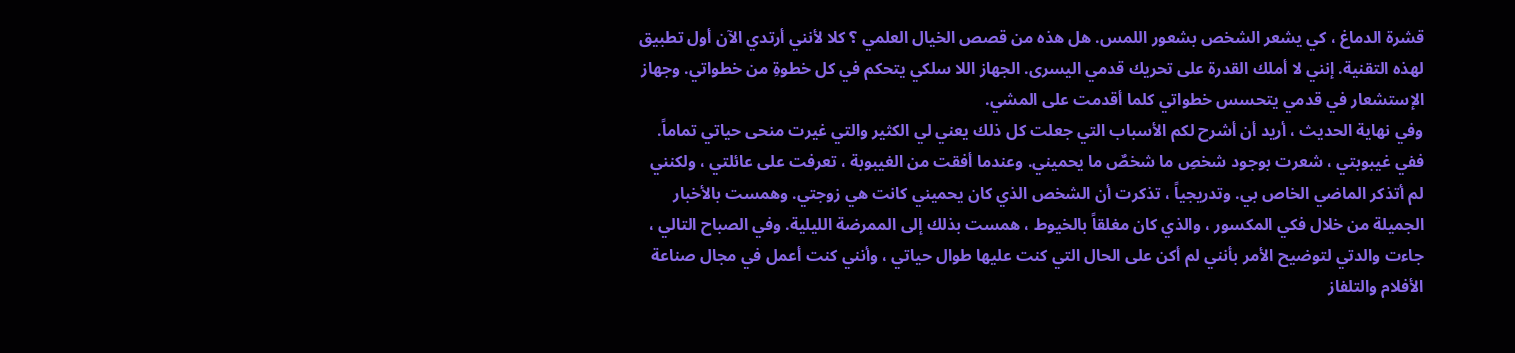قشرة الدماغ ، كي يشعر الشخص بشعور اللمس. هل هذه من قصص الخيال العلمي ؟ كلا لأنني أرتدي الآن أول تطبيق لهذه التقنية. إنني لا أملك القدرة على تحريك قدمي اليسرى. الجهاز اللا سلكي يتحكم في كل خطوةِ من خطواتي. وجهاز الإستشعار في قدمي يتحسس خطواتي كلما أقدمت على المشي.
وفي نهاية الحديث ، أريد أن أشرح لكم الأسباب التي جعلت كل ذلك يعني لي الكثير والتي غيرت منحى حياتي تماماً. ففي غيبوبتي ، شعرت بوجود شخصِ ما شخصٌ ما يحميني. وعندما أفقت من الغيبوبة ، تعرفت على عائلتي ، ولكنني لم أتذكر الماضي الخاص بي. وتدريجياً ، تذكرت أن الشخص الذي كان يحميني كانت هي زوجتي. وهمست بالأخبار الجميلة من خلال فكي المكسور ، والذي كان مغلقاً بالخيوط ، همست بذلك إلى الممرضة الليلية. وفي الصباح التالي ، جاءت والدتي لتوضيح الأمر بأنني لم أكن على الحال التي كنت عليها طوال حياتي ، وأنني كنت أعمل في مجال صناعة الأفلام والتلفاز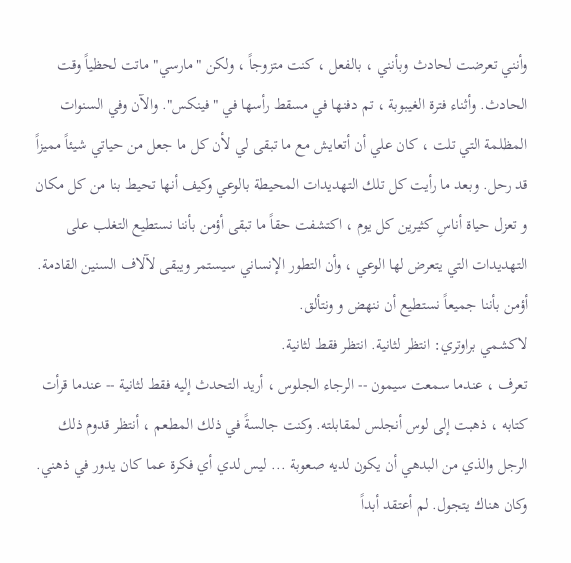وأنني تعرضت لحادث وبأنني ، بالفعل ، كنت متزوجاً ، ولكن "مارسي" ماتت لحظياً وقت الحادث. وأثناء فترة الغيبوبة ، تم دفنها في مسقط رأسها في "فينكس". والآن وفي السنوات المظلمة التي تلت ، كان علي أن أتعايش مع ما تبقى لي لأن كل ما جعل من حياتي شيئاً مميزاً قد رحل. وبعد ما رأيت كل تلك التهديدات المحيطة بالوعي وكيف أنها تحيط بنا من كل مكان و تعزل حياة أناسِ كثيرين كل يوم ، اكتشفت حقاً ما تبقى أؤمن بأننا نستطيع التغلب على التهديدات التي يتعرض لها الوعي ، وأن التطور الإنساني سيستمر ويبقى لآلاف السنين القادمة. أؤمن بأننا جميعاً نستطيع أن ننهض و ونتألق.
لاكشمي براوتري: انتظر لثانية. انتظر فقط لثانية.
تعرف ، عندما سمعت سيمون -- الرجاء الجلوس ، أريد التحدث إليه فقط لثانية -- عندما قرأت كتابه ، ذهبت إلى لوس أنجلس لمقابلته. وكنت جالسةً في ذلك المطعم ، أنتظر قدوم ذلك الرجل والذي من البدهي أن يكون لديه صعوبة ... ليس لدي أي فكرة عما كان يدور في ذهني. وكان هناك يتجول. لم أعتقد أبداً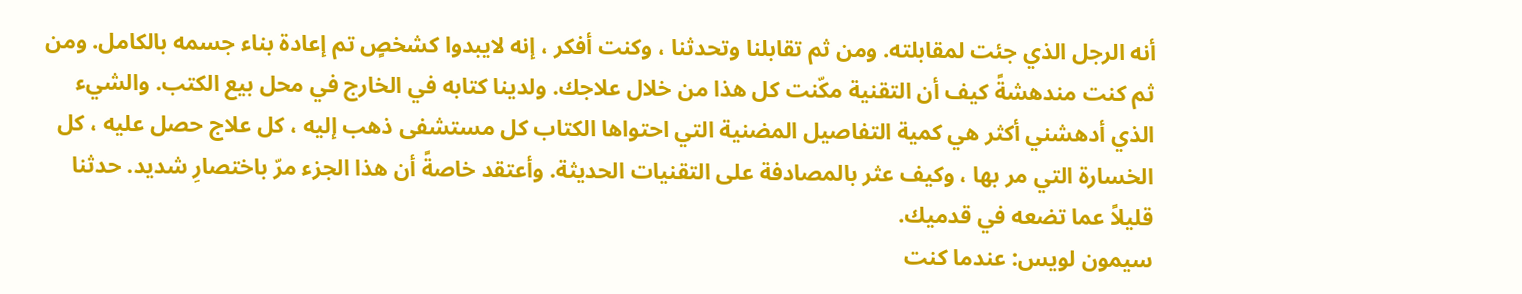أنه الرجل الذي جئت لمقابلته. ومن ثم تقابلنا وتحدثنا ، وكنت أفكر ، إنه لايبدوا كشخصٍ تم إعادة بناء جسمه بالكامل. ومن ثم كنت مندهشةً كيف أن التقنية مكّنت كل هذا من خلال علاجك. ولدينا كتابه في الخارج في محل بيع الكتب. والشيء الذي أدهشني أكثر هي كمية التفاصيل المضنية التي احتواها الكتاب كل مستشفى ذهب إليه ، كل علاج حصل عليه ، كل الخسارة التي مر بها ، وكيف عثر بالمصادفة على التقنيات الحديثة. وأعتقد خاصةً أن هذا الجزء مرّ باختصارِ شديد. حدثنا قليلاً عما تضعه في قدميك.
سيمون لويس: عندما كنت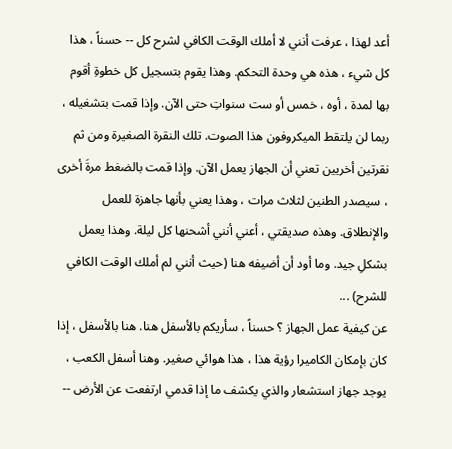أعد لهذا ، عرفت أنني لا أملك الوقت الكافي لشرح كل -- حسناً ، هذا كل شيء ، هذه هي وحدة التحكم. وهذا يقوم بتسجيل كل خطوةِ أقوم بها لمدة ، أوه ، خمس أو ست سنواتِ حتى الآن. وإذا قمت بتشغيله ، ربما لن يلتقط الميكروفون هذا الصوت. تلك النقرة الصغيرة ومن ثم نقرتين أخريين تعني أن الجهاز يعمل الآن. وإذا قمت بالضغط مرةَ أخرى ، سيصدر الطنين لثلاث مرات ، وهذا يعني بأنها جاهزة للعمل والإنطلاق. وهذه صديقتي ، أعني أنني أشحنها كل ليلة. وهذا يعمل بشكلِ جيد. وما أود أن أضيفه هنا (حيث أنني لم أملك الوقت الكافي للشرح) ...
عن كيفية عمل الجهاز ؟ حسناً ، سأريكم بالأسفل هنا. هنا بالأسفل ، إذا كان بإمكان الكاميرا رؤية هذا ، هذا هوائي صغير. وهنا أسفل الكعب ، يوجد جهاز استشعار والذي يكشف ما إذا قدمي ارتفعت عن الأرض --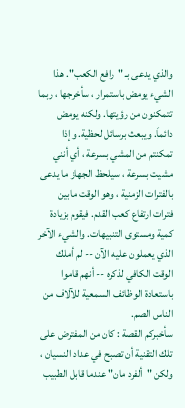والذي يدعى بـ "رافع الكعب". هذا الشيء يومض باستمرار ، سأخرجها ، ربما تتمكنون من رؤيتها. ولكنه يومض دائماَ. ويبعث برسائل لحظية. وإذا تمكنتم من المشي بسرعة ، أي أنني مشيت بسرعة ، سيلحظ الجهاز ما يدعى بالفترات الزمنية ، وهو الوقت مابين فترات ارتفاع كعب القدم. فيقوم بزيادة كمية ومستوى التنبيهات. والشيء الآخر الذي يعملون عليه الآن -- لم أملك الوقت الكافي لذكره -- أنهم قاموا باستعادة الوظائف السمعية للآلاف من الناس الصم.
سأخبركم القصة : كان من المفترض على تلك التقنية أن تصبح في عداد النسيان ، ولكن "ألفرد مان" عندما قابل الطبيب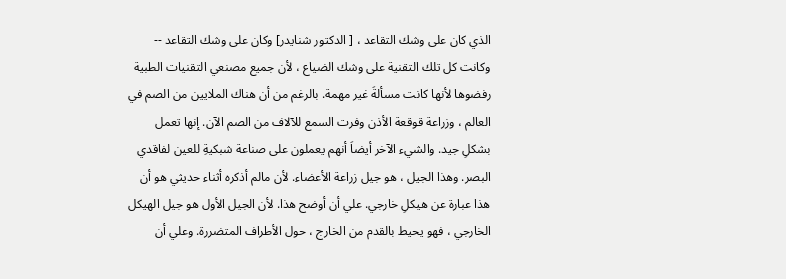الذي كان على وشك التقاعد ، [ الدكتور شنايدر] وكان على وشك التقاعد -- وكانت كل تلك التقنية على وشك الضياع ، لأن جميع مصنعي التقنيات الطبية رفضوها لأنها كانت مسألةَ غير مهمة. بالرغم من أن هناك الملايين من الصم في العالم ، وزراعة قوقعة الأذن وفرت السمع للآلاف من الصم الآن. إنها تعمل بشكلِ جيد. والشيء الآخر أيضاَ أنهم يعملون على صناعة شبكيةِ للعين لفاقدي البصر. وهذا الجيل ، هو جيل زراعة الأعضاء. لأن مالم أذكره أثناء حديثي هو أن هذا عبارة عن هيكلِ خارجي. علي أن أوضح هذا. لأن الجيل الأول هو جيل الهيكل الخارجي ، فهو يحيط بالقدم من الخارج ، حول الأطراف المتضررة. وعلي أن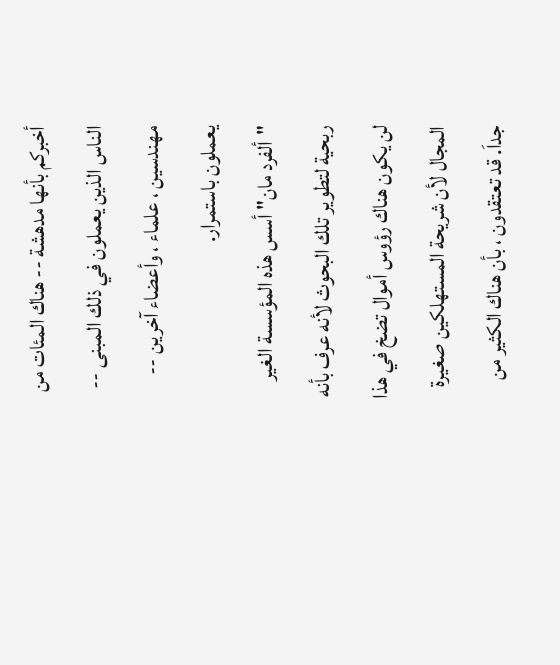أخبركم بأنها مدهشة -- هناك المئات من الناس الذين يعملون في ذلك المبنى -- مهندسين ، علماء ، وأعضاء آخرين -- يعملون باستمرار.
"ألفرد مان" أسس هذه المؤسسة الغير ربحية لتطوير تلك البحوث لأنه عرف بأنه لن يكون هناك رؤوس أموال تضخ في هذا المجال لأن شريحة المستهلكين صغيرة جداَ. قد تعتقدون ، بأن هناك الكثير من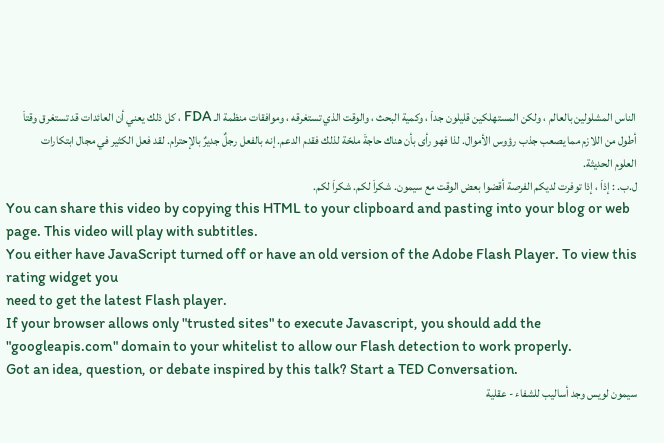الناس المشلولين بالعالم ، ولكن المستهلكين قليلون جداَ ، وكمية البحث ، والوقت الذي تستغرقه ، وموافقات منظمة الـ FDA ، كل ذلك يعني أن العائدات قد تستغرق وقتاَ أطول من اللازم مما يصعب جذب رؤوس الأموال. لذا فهو رأى بأن هناك حاجةَ ملحّة لذلك فقدم الدعم. إنه بالفعل رجلٌ جديرٌ بالإحترام. لقد فعل الكثير في مجال ابتكارات العلوم الحديثة.
ل.ب. : إذاَ ، إذا توفرت لديكم الفرصة أقضوا بعض الوقت مع سيمون. شكراَ لكم. شكراَ لكم.
You can share this video by copying this HTML to your clipboard and pasting into your blog or web page. This video will play with subtitles.
You either have JavaScript turned off or have an old version of the Adobe Flash Player. To view this rating widget you
need to get the latest Flash player.
If your browser allows only "trusted sites" to execute Javascript, you should add the "googleapis.com" domain to your whitelist to allow our Flash detection to work properly.
Got an idea, question, or debate inspired by this talk? Start a TED Conversation.
سيمون لويس وجد أساليب للشفاء - عقلية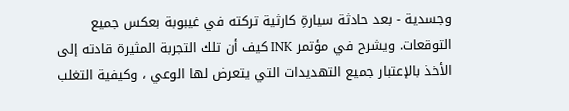وجسدية - بعد حادثة سيارةِ كارثية تركته في غيبوبة بعكس جميع التوقعات. ويشرح في مؤتمر INK كيف أن تلك التجربة المثيرة قادته إلى الأخذ بالإعتبار جميع التهديدات التي يتعرض لها الوعي ، وكيفية التغلب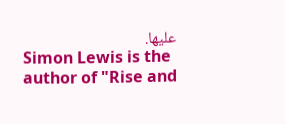عليها.
Simon Lewis is the author of "Rise and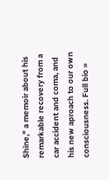Shine," a memoir about his remarkable recovery from a car accident and coma, and his new aproach to our own consciousness. Full bio »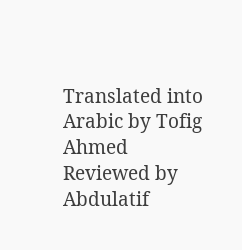Translated into Arabic by Tofig Ahmed
Reviewed by Abdulatif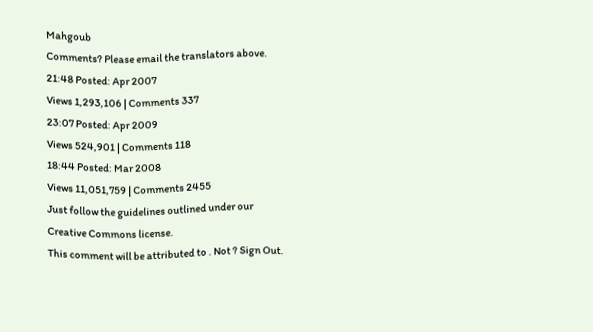Mahgoub
Comments? Please email the translators above.
21:48 Posted: Apr 2007
Views 1,293,106 | Comments 337
23:07 Posted: Apr 2009
Views 524,901 | Comments 118
18:44 Posted: Mar 2008
Views 11,051,759 | Comments 2455
Just follow the guidelines outlined under our Creative Commons license.
This comment will be attributed to . Not ? Sign Out.